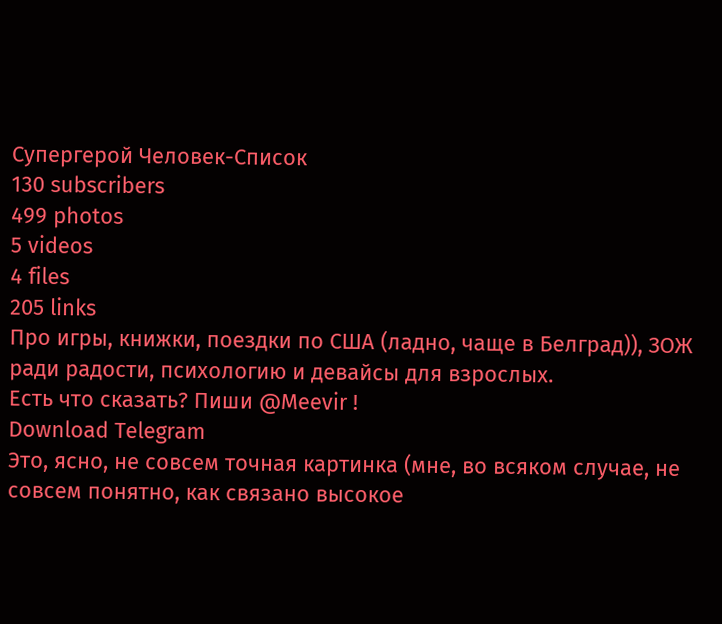Супергерой Человек-Список
130 subscribers
499 photos
5 videos
4 files
205 links
Про игры, книжки, поездки по США (ладно, чаще в Белград)), ЗОЖ ради радости, психологию и девайсы для взрослых.
Есть что сказать? Пиши @Meevir !
Download Telegram
Это, ясно, не совсем точная картинка (мне, во всяком случае, не совсем понятно, как связано высокое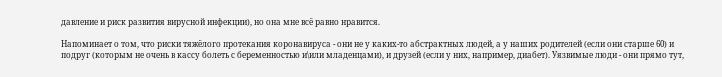давление и риск развития вирусной инфекции), но она мне всё равно нравится.

Напоминает о том, что риски тяжёлого протекания коронавируса - они не у каких-то абстрактных людей, а у наших родителей (если они старше 60) и подруг (которым не очень в кассу болеть с беременностью и\или младенцами), и друзей (если у них, например, диабет). Уязвимые люди - они прямо тут,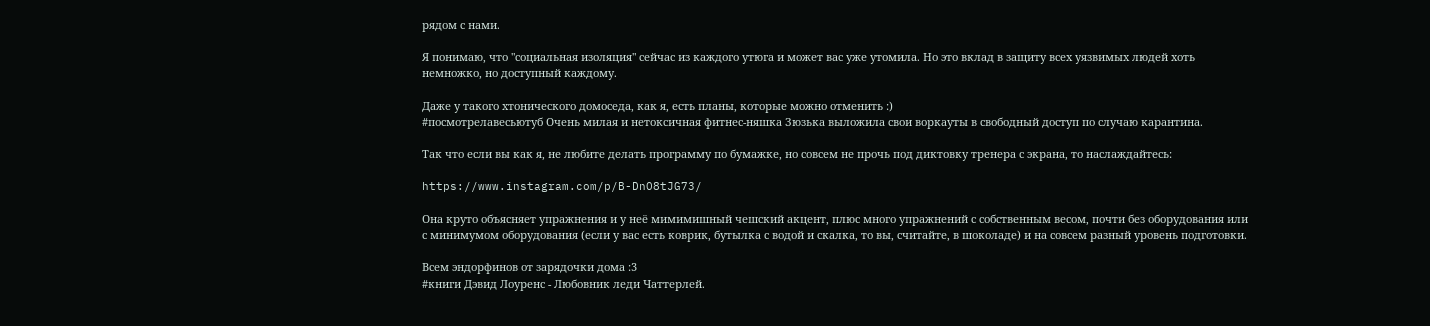рядом с нами.

Я понимаю, что "социальная изоляция" сейчас из каждого утюга и может вас уже утомила. Но это вклад в защиту всех уязвимых людей хоть немножко, но доступный каждому.

Даже у такого хтонического домоседа, как я, есть планы, которые можно отменить :)
#посмотрелавесьютуб Очень милая и нетоксичная фитнес-няшка Зюзька выложила свои воркауты в свободный доступ по случаю карантина.

Так что если вы как я, не любите делать программу по бумажке, но совсем не прочь под диктовку тренера с экрана, то наслаждайтесь:

https://www.instagram.com/p/B-DnO8tJG73/

Она круто объясняет упражнения и у неё мимимишный чешский акцент, плюс много упражнений с собственным весом, почти без оборудования или с минимумом оборудования (если у вас есть коврик, бутылка с водой и скалка, то вы, считайте, в шоколаде) и на совсем разный уровень подготовки.

Всем эндорфинов от зарядочки дома :3
#книги Дэвид Лоуренс - Любовник леди Чаттерлей.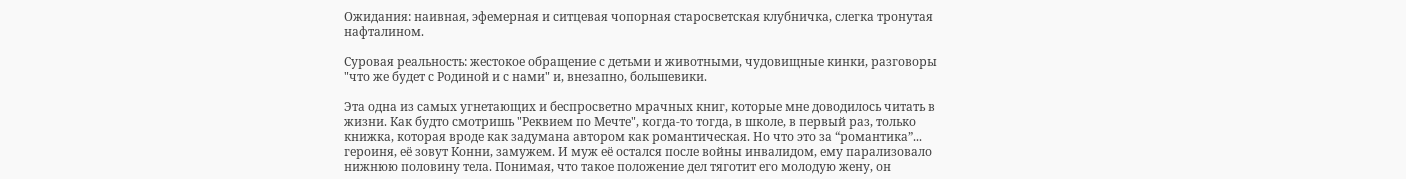Ожидания: наивная, эфемерная и ситцевая чопорная старосветская клубничка, слегка тронутая нафталином.

Суровая реальность: жестокое обращение с детьми и животными, чудовищные кинки, разговоры "что же будет с Родиной и с нами" и, внезапно, большевики.

Эта одна из самых угнетающих и беспросветно мрачных книг, которые мне доводилось читать в жизни. Как будто смотришь "Реквием по Мечте", когда-то тогда, в школе, в первый раз, только книжка, которая вроде как задумана автором как романтическая. Но что это за “романтика”... героиня, её зовут Конни, замужем. И муж её остался после войны инвалидом, ему парализовало нижнюю половину тела. Понимая, что такое положение дел тяготит его молодую жену, он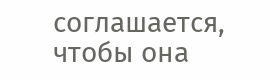соглашается, чтобы она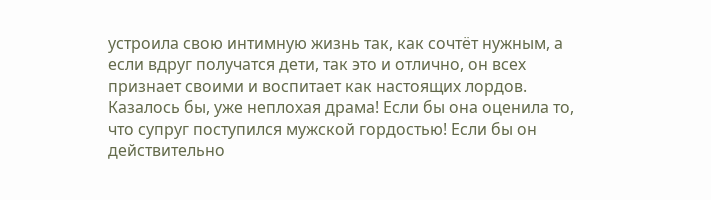устроила свою интимную жизнь так, как сочтёт нужным, а если вдруг получатся дети, так это и отлично, он всех признает своими и воспитает как настоящих лордов.
Казалось бы, уже неплохая драма! Если бы она оценила то, что супруг поступился мужской гордостью! Если бы он действительно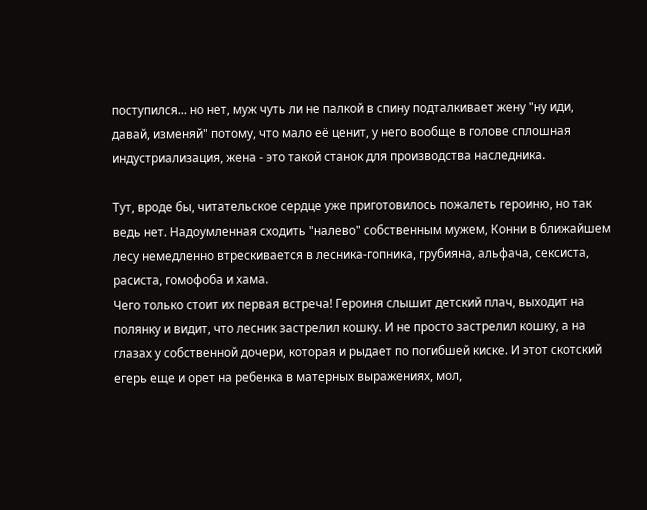поступился... но нет, муж чуть ли не палкой в спину подталкивает жену "ну иди, давай, изменяй" потому, что мало её ценит, у него вообще в голове сплошная индустриализация, жена - это такой станок для производства наследника.

Тут, вроде бы, читательское сердце уже приготовилось пожалеть героиню, но так ведь нет. Надоумленная сходить "налево" собственным мужем, Конни в ближайшем лесу немедленно втрескивается в лесника-гопника, грубияна, альфача, сексиста, расиста, гомофоба и хама.
Чего только стоит их первая встреча! Героиня слышит детский плач, выходит на полянку и видит, что лесник застрелил кошку. И не просто застрелил кошку, а на глазах у собственной дочери, которая и рыдает по погибшей киске. И этот скотский егерь еще и орет на ребенка в матерных выражениях, мол,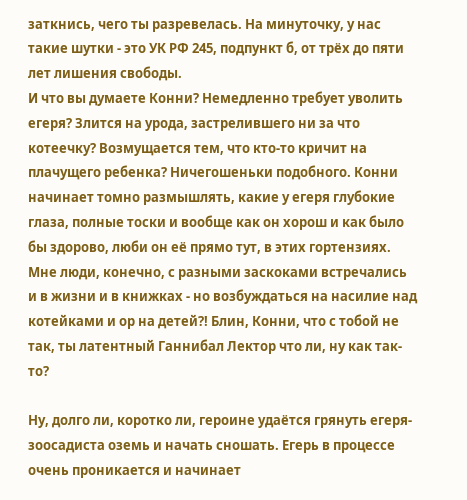заткнись, чего ты разревелась. На минуточку, у нас такие шутки - это УК РФ 245, подпункт б, от трёх до пяти лет лишения свободы.
И что вы думаете Конни? Немедленно требует уволить егеря? Злится на урода, застрелившего ни за что котеечку? Возмущается тем, что кто-то кричит на плачущего ребенка? Ничегошеньки подобного. Конни начинает томно размышлять, какие у егеря глубокие глаза, полные тоски и вообще как он хорош и как было бы здорово, люби он её прямо тут, в этих гортензиях. Мне люди, конечно, с разными заскоками встречались и в жизни и в книжках - но возбуждаться на насилие над котейками и ор на детей?! Блин, Конни, что с тобой не так, ты латентный Ганнибал Лектор что ли, ну как так-то?

Ну, долго ли, коротко ли, героине удаётся грянуть егеря-зоосадиста оземь и начать сношать. Егерь в процессе очень проникается и начинает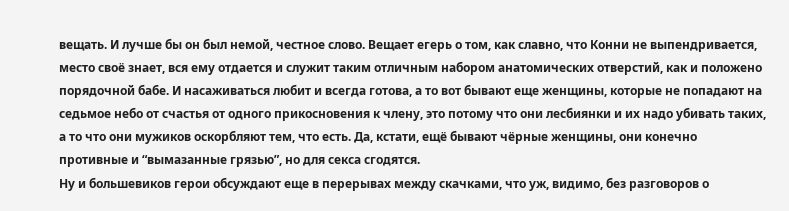вещать. И лучше бы он был немой, честное слово. Вещает егерь о том, как славно, что Конни не выпендривается, место своё знает, вся ему отдается и служит таким отличным набором анатомических отверстий, как и положено порядочной бабе. И насаживаться любит и всегда готова, а то вот бывают еще женщины, которые не попадают на седьмое небо от счастья от одного прикосновения к члену, это потому что они лесбиянки и их надо убивать таких, а то что они мужиков оскорбляют тем, что есть. Да, кстати, ещё бывают чёрные женщины, они конечно противные и “вымазанные грязью”, но для секса сгодятся.
Ну и большевиков герои обсуждают еще в перерывах между скачками, что уж, видимо, без разговоров о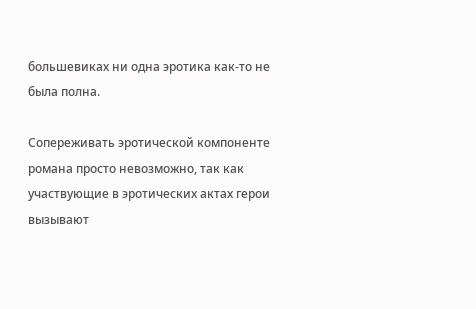большевиках ни одна эротика как-то не была полна.

Сопереживать эротической компоненте романа просто невозможно, так как участвующие в эротических актах герои вызывают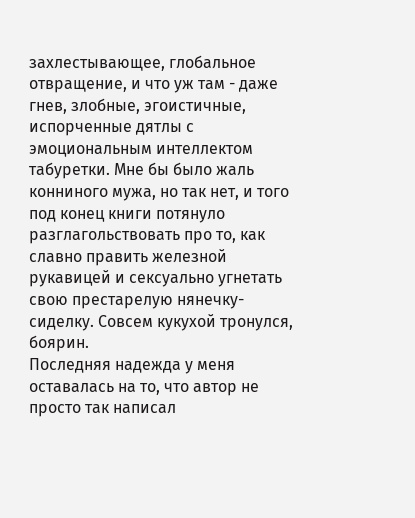захлестывающее, глобальное отвращение, и что уж там - даже гнев, злобные, эгоистичные, испорченные дятлы с эмоциональным интеллектом табуретки. Мне бы было жаль конниного мужа, но так нет, и того под конец книги потянуло разглагольствовать про то, как славно править железной рукавицей и сексуально угнетать свою престарелую нянечку-сиделку. Совсем кукухой тронулся, боярин.
Последняя надежда у меня оставалась на то, что автор не просто так написал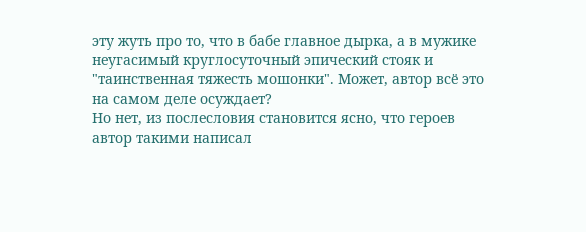эту жуть про то, что в бабе главное дырка, а в мужике неугасимый круглосуточный эпический стояк и "таинственная тяжесть мошонки". Может, автор всё это на самом деле осуждает?
Но нет, из послесловия становится ясно, что героев автор такими написал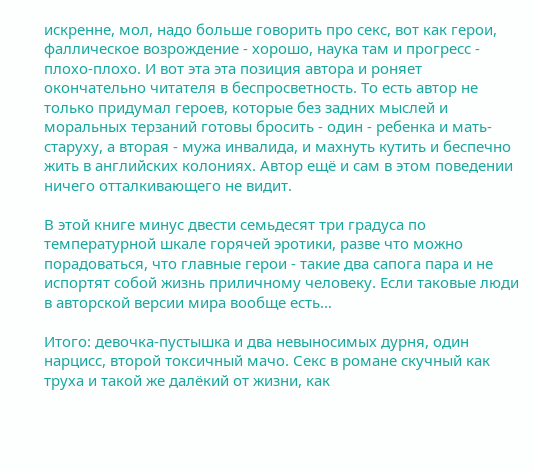искренне, мол, надо больше говорить про секс, вот как герои, фаллическое возрождение - хорошо, наука там и прогресс - плохо-плохо. И вот эта эта позиция автора и роняет окончательно читателя в беспросветность. То есть автор не только придумал героев, которые без задних мыслей и моральных терзаний готовы бросить - один - ребенка и мать-старуху, а вторая - мужа инвалида, и махнуть кутить и беспечно жить в английских колониях. Автор ещё и сам в этом поведении ничего отталкивающего не видит.

В этой книге минус двести семьдесят три градуса по температурной шкале горячей эротики, разве что можно порадоваться, что главные герои - такие два сапога пара и не испортят собой жизнь приличному человеку. Если таковые люди в авторской версии мира вообще есть…

Итого: девочка-пустышка и два невыносимых дурня, один нарцисс, второй токсичный мачо. Секс в романе скучный как труха и такой же далёкий от жизни, как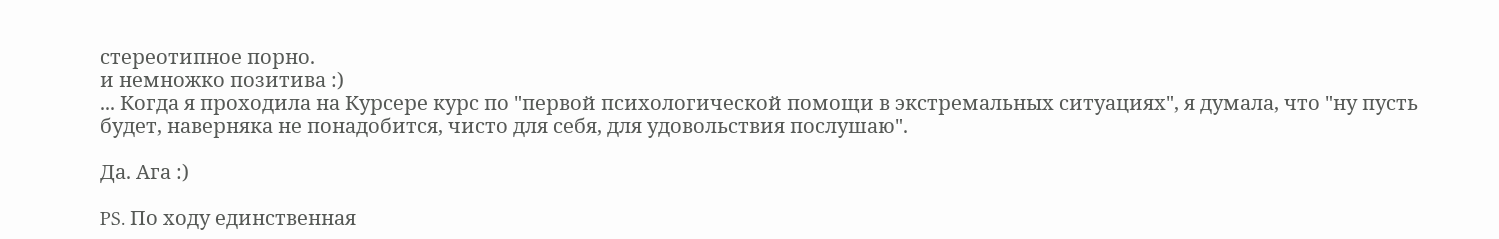стереотипное порно.
и немножко позитива :)
... Когда я проходила на Курсере курс по "первой психологической помощи в экстремальных ситуациях", я думала, что "ну пусть будет, наверняка не понадобится, чисто для себя, для удовольствия послушаю".

Да. Ага :)

PS. По ходу единственная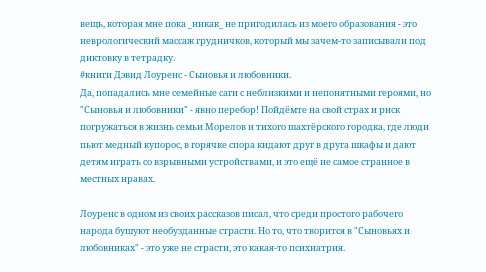вещь, которая мне пока _никак_ не пригодилась из моего образования - это неврологический массаж грудничков, который мы зачем-то записывали под диктовку в тетрадку.
#книги Дэвид Лоуренс - Сыновья и любовники.
Да, попадались мне семейные саги с неблизкими и непонятными героями, но "Сыновья и любовники" - явно перебор! Пойдёмте на свой страх и риск погружаться в жизнь семьи Морелов и тихого шахтёрского городка, где люди пьют медный купорос, в горячке спора кидают друг в друга шкафы и дают детям играть со взрывными устройствами, и это ещё не самое странное в местных нравах.

Лоуренс в одном из своих рассказов писал, что среди простого рабочего народа бушуют необузданные страсти. Но то, что творится в "Сыновьях и любовниках" - это уже не страсти, это какая-то психиатрия.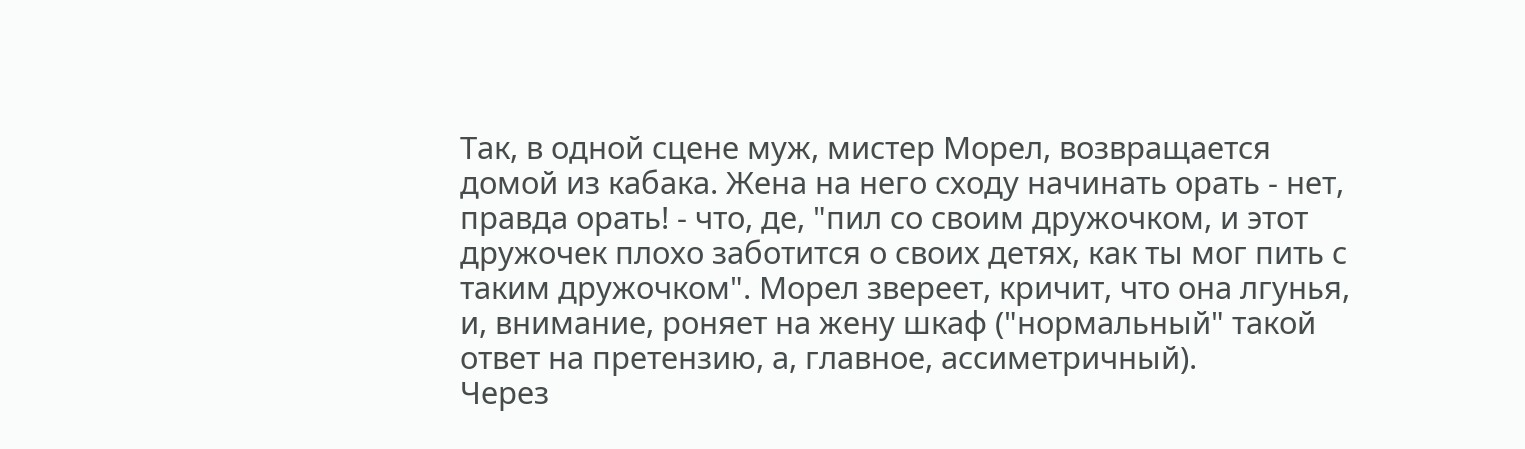Так, в одной сцене муж, мистер Морел, возвращается домой из кабака. Жена на него сходу начинать орать - нет, правда орать! - что, де, "пил со своим дружочком, и этот дружочек плохо заботится о своих детях, как ты мог пить с таким дружочком". Морел звереет, кричит, что она лгунья, и, внимание, роняет на жену шкаф ("нормальный" такой ответ на претензию, а, главное, ассиметричный).
Через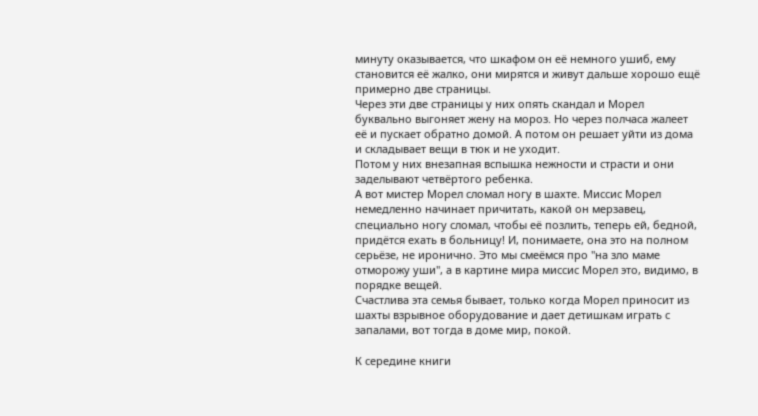минуту оказывается, что шкафом он её немного ушиб, ему становится её жалко, они мирятся и живут дальше хорошо ещё примерно две страницы.
Через эти две страницы у них опять скандал и Морел буквально выгоняет жену на мороз. Но через полчаса жалеет её и пускает обратно домой. А потом он решает уйти из дома и складывает вещи в тюк и не уходит.
Потом у них внезапная вспышка нежности и страсти и они заделывают четвёртого ребенка.
А вот мистер Морел сломал ногу в шахте. Миссис Морел немедленно начинает причитать, какой он мерзавец, специально ногу сломал, чтобы её позлить, теперь ей, бедной, придётся ехать в больницу! И, понимаете, она это на полном серьёзе, не иронично. Это мы смеёмся про "на зло маме отморожу уши", а в картине мира миссис Морел это, видимо, в порядке вещей.
Счастлива эта семья бывает, только когда Морел приносит из шахты взрывное оборудование и дает детишкам играть с запалами, вот тогда в доме мир, покой.

К середине книги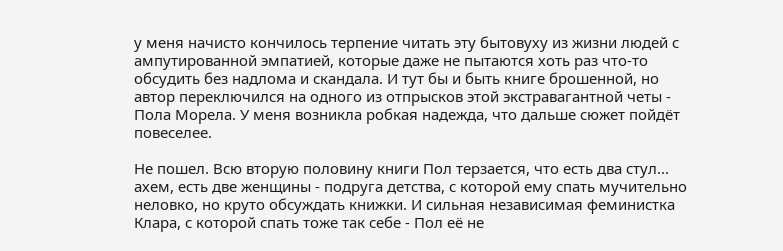у меня начисто кончилось терпение читать эту бытовуху из жизни людей с ампутированной эмпатией, которые даже не пытаются хоть раз что-то обсудить без надлома и скандала. И тут бы и быть книге брошенной, но автор переключился на одного из отпрысков этой экстравагантной четы - Пола Морела. У меня возникла робкая надежда, что дальше сюжет пойдёт повеселее.

Не пошел. Всю вторую половину книги Пол терзается, что есть два стул... ахем, есть две женщины - подруга детства, с которой ему спать мучительно неловко, но круто обсуждать книжки. И сильная независимая феминистка Клара, с которой спать тоже так себе - Пол её не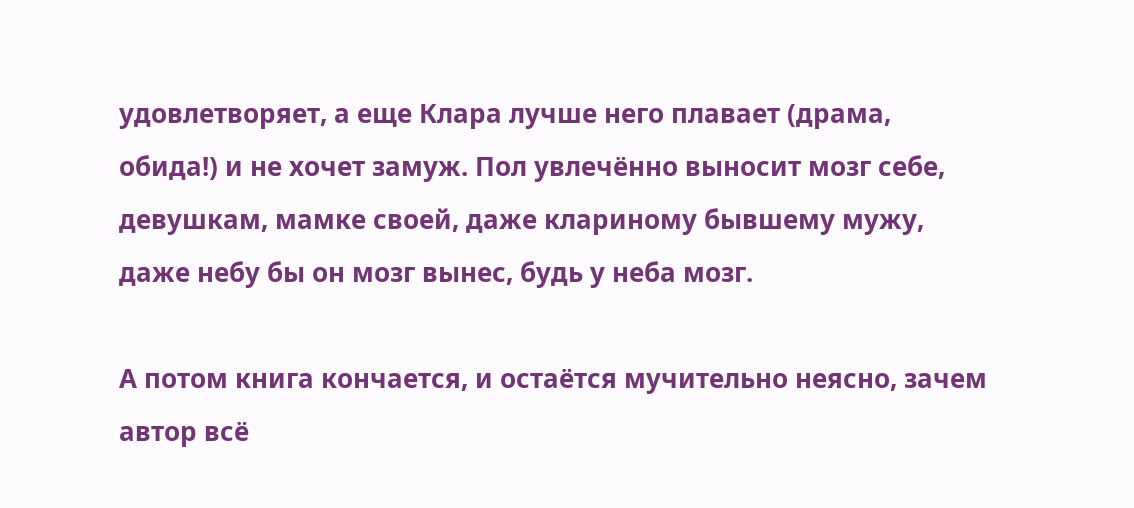удовлетворяет, а еще Клара лучше него плавает (драма, обида!) и не хочет замуж. Пол увлечённо выносит мозг себе, девушкам, мамке своей, даже клариному бывшему мужу, даже небу бы он мозг вынес, будь у неба мозг.

А потом книга кончается, и остаётся мучительно неясно, зачем автор всё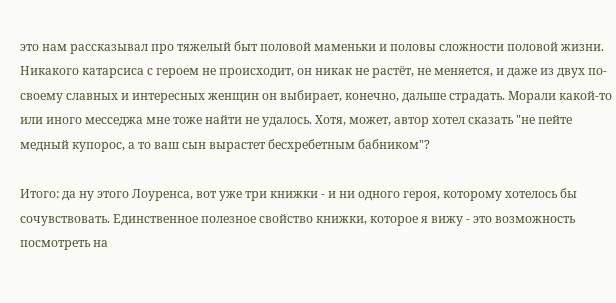это нам рассказывал про тяжелый быт половой маменьки и половы сложности половой жизни. Никакого катарсиса с героем не происходит, он никак не растёт, не меняется, и даже из двух по-своему славных и интересных женщин он выбирает, конечно, дальше страдать. Морали какой-то или иного месседжа мне тоже найти не удалось. Хотя, может, автор хотел сказать "не пейте медный купорос, а то ваш сын вырастет бесхребетным бабником"?

Итого: да ну этого Лоуренса, вот уже три книжки - и ни одного героя, которому хотелось бы сочувствовать. Единственное полезное свойство книжки, которое я вижу - это возможность посмотреть на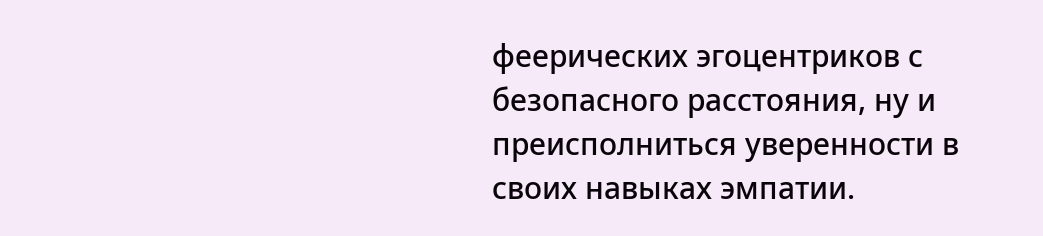феерических эгоцентриков с безопасного расстояния, ну и преисполниться уверенности в своих навыках эмпатии.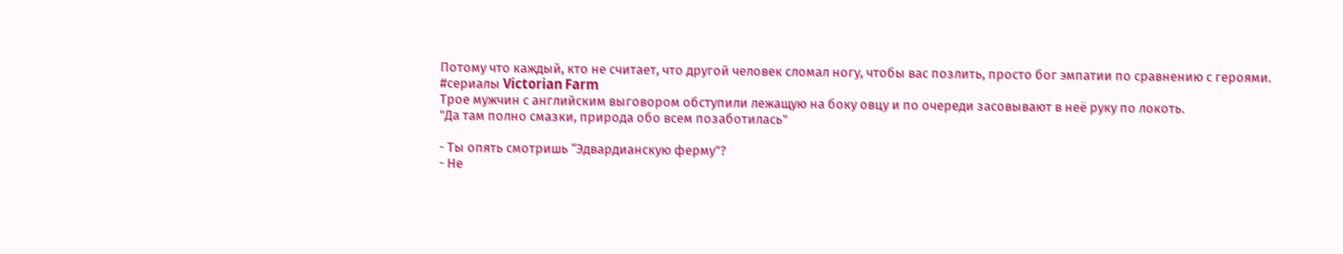Потому что каждый, кто не считает, что другой человек сломал ногу, чтобы вас позлить, просто бог эмпатии по сравнению с героями.
#сериалы Victorian Farm
Трое мужчин с английским выговором обступили лежащую на боку овцу и по очереди засовывают в неё руку по локоть.
"Да там полно смазки, природа обо всем позаботилась"

- Ты опять смотришь “Эдвардианскую ферму”?
- Не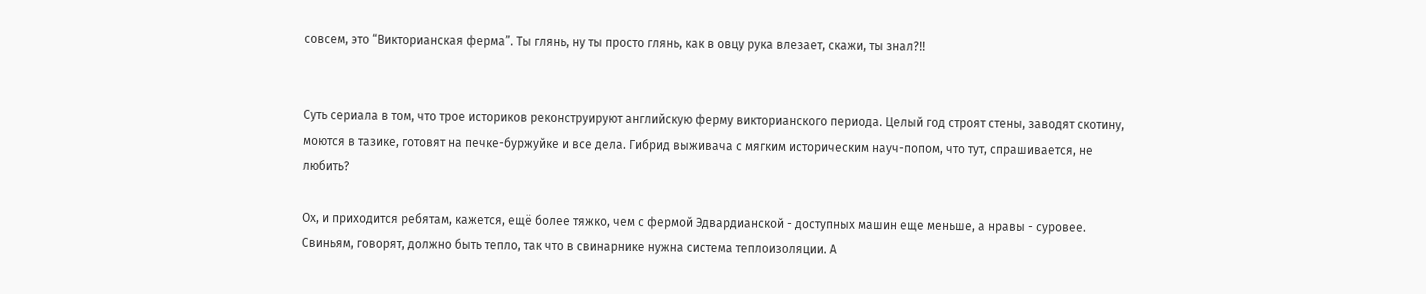совсем, это “Викторианская ферма”. Ты глянь, ну ты просто глянь, как в овцу рука влезает, скажи, ты знал?!!


Суть сериала в том, что трое историков реконструируют английскую ферму викторианского периода. Целый год строят стены, заводят скотину, моются в тазике, готовят на печке-буржуйке и все дела. Гибрид выживача с мягким историческим науч-попом, что тут, спрашивается, не любить?

Ох, и приходится ребятам, кажется, ещё более тяжко, чем с фермой Эдвардианской - доступных машин еще меньше, а нравы - суровее.
Свиньям, говорят, должно быть тепло, так что в свинарнике нужна система теплоизоляции. А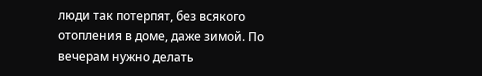люди так потерпят, без всякого отопления в доме, даже зимой. По вечерам нужно делать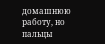домашнюю работу, но пальцы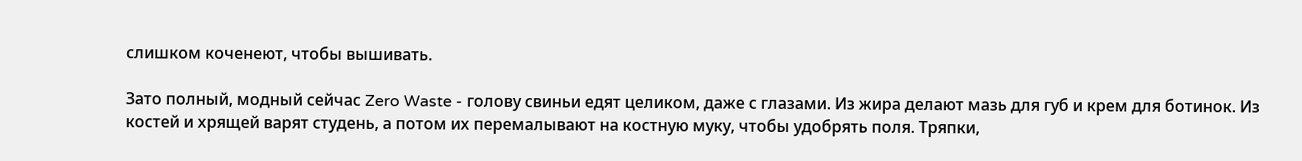слишком коченеют, чтобы вышивать.

Зато полный, модный сейчас Zero Waste - голову свиньи едят целиком, даже с глазами. Из жира делают мазь для губ и крем для ботинок. Из костей и хрящей варят студень, а потом их перемалывают на костную муку, чтобы удобрять поля. Тряпки,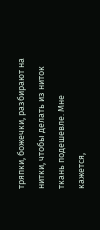тряпки, божечки, разбирают на нитки, чтобы делать из ниток ткань подешевле. Мне кажется,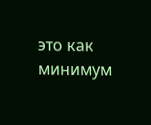это как минимум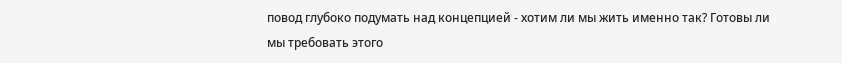повод глубоко подумать над концепцией - хотим ли мы жить именно так? Готовы ли мы требовать этого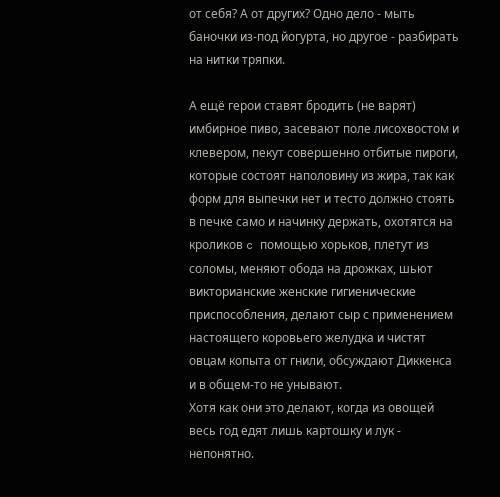от себя? А от других? Одно дело - мыть баночки из-под йогурта, но другое - разбирать на нитки тряпки.

А ещё герои ставят бродить (не варят) имбирное пиво, засевают поле лисохвостом и клевером, пекут совершенно отбитые пироги, которые состоят наполовину из жира, так как форм для выпечки нет и тесто должно стоять в печке само и начинку держать, охотятся на кроликов c помощью хорьков, плетут из соломы, меняют обода на дрожках, шьют викторианские женские гигиенические приспособления, делают сыр с применением настоящего коровьего желудка и чистят овцам копыта от гнили, обсуждают Диккенса и в общем-то не унывают.
Хотя как они это делают, когда из овощей весь год едят лишь картошку и лук - непонятно.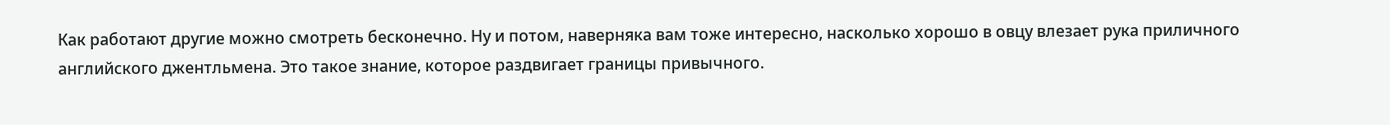Как работают другие можно смотреть бесконечно. Ну и потом, наверняка вам тоже интересно, насколько хорошо в овцу влезает рука приличного английского джентльмена. Это такое знание, которое раздвигает границы привычного.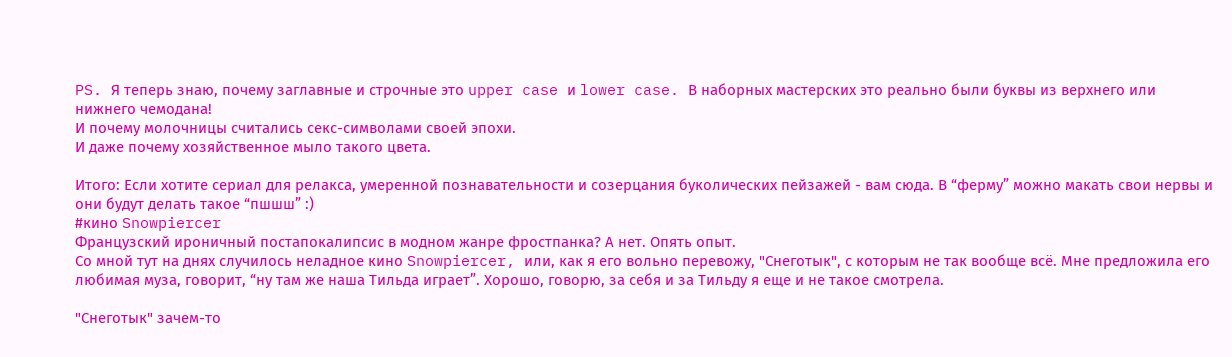PS. Я теперь знаю, почему заглавные и строчные это upper case и lower case. В наборных мастерских это реально были буквы из верхнего или нижнего чемодана!
И почему молочницы считались секс-символами своей эпохи.
И даже почему хозяйственное мыло такого цвета.

Итого: Если хотите сериал для релакса, умеренной познавательности и созерцания буколических пейзажей - вам сюда. В “ферму” можно макать свои нервы и они будут делать такое “пшшш” :)
#кино Snowpiercer
Французский ироничный постапокалипсис в модном жанре фростпанка? А нет. Опять опыт.
Со мной тут на днях случилось неладное кино Snowpiercer, или, как я его вольно перевожу, "Снеготык", с которым не так вообще всё. Мне предложила его любимая муза, говорит, “ну там же наша Тильда играет”. Хорошо, говорю, за себя и за Тильду я еще и не такое смотрела.

"Снеготык" зачем-то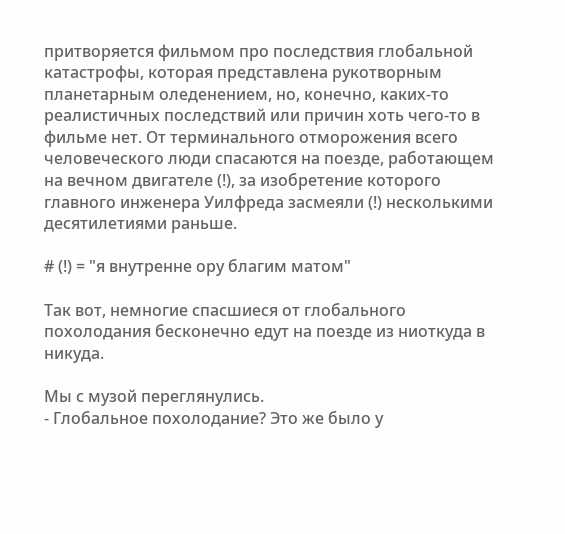притворяется фильмом про последствия глобальной катастрофы, которая представлена рукотворным планетарным оледенением, но, конечно, каких-то реалистичных последствий или причин хоть чего-то в фильме нет. От терминального отморожения всего человеческого люди спасаются на поезде, работающем на вечном двигателе (!), за изобретение которого главного инженера Уилфреда засмеяли (!) несколькими десятилетиями раньше.

# (!) = "я внутренне ору благим матом"

Так вот, немногие спасшиеся от глобального похолодания бесконечно едут на поезде из ниоткуда в никуда.

Мы с музой переглянулись.
- Глобальное похолодание? Это же было у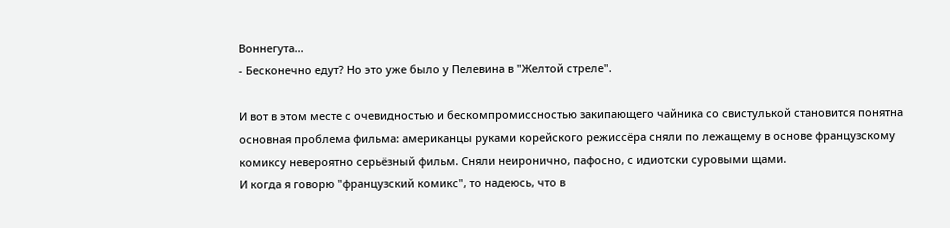Воннегута...
- Бесконечно едут? Но это уже было у Пелевина в "Желтой стреле".

И вот в этом месте с очевидностью и бескомпромиссностью закипающего чайника со свистулькой становится понятна основная проблема фильма: американцы руками корейского режиссёра сняли по лежащему в основе французскому комиксу невероятно серьёзный фильм. Сняли неиронично, пафосно, с идиотски суровыми щами.
И когда я говорю "французский комикс", то надеюсь, что в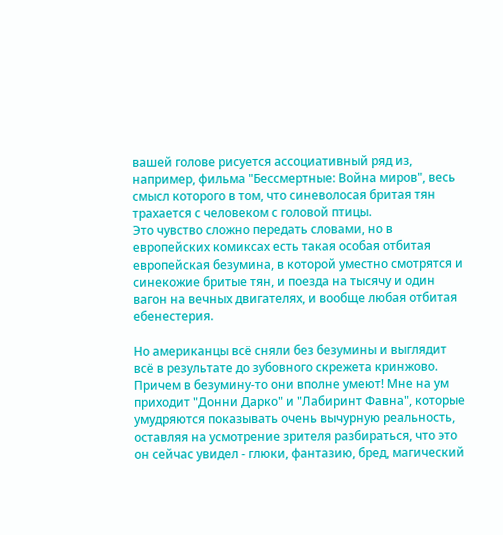вашей голове рисуется ассоциативный ряд из, например, фильма "Бессмертные: Война миров", весь смысл которого в том, что синеволосая бритая тян трахается с человеком с головой птицы.
Это чувство сложно передать словами, но в европейских комиксах есть такая особая отбитая европейская безумина, в которой уместно смотрятся и синекожие бритые тян, и поезда на тысячу и один вагон на вечных двигателях, и вообще любая отбитая ебенестерия.

Но американцы всё сняли без безумины и выглядит всё в результате до зубовного скрежета кринжово. Причем в безумину-то они вполне умеют! Мне на ум приходит "Донни Дарко" и "Лабиринт Фавна", которые умудряются показывать очень вычурную реальность, оставляя на усмотрение зрителя разбираться, что это он сейчас увидел - глюки, фантазию, бред, магический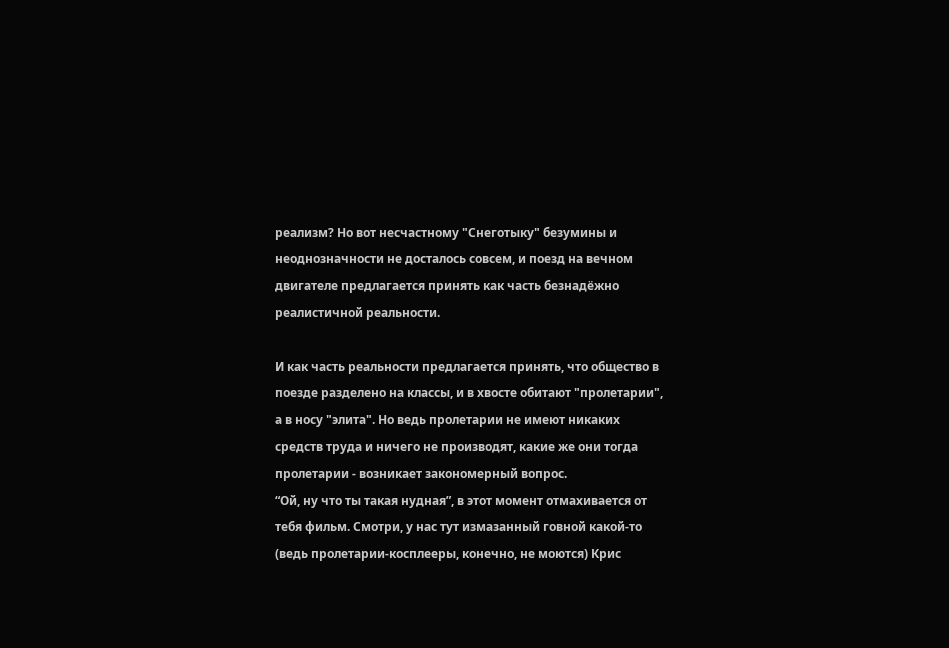реализм? Но вот несчастному "Снеготыку" безумины и неоднозначности не досталось совсем, и поезд на вечном двигателе предлагается принять как часть безнадёжно реалистичной реальности.

И как часть реальности предлагается принять, что общество в поезде разделено на классы, и в хвосте обитают "пролетарии", а в носу "элита". Но ведь пролетарии не имеют никаких средств труда и ничего не производят, какие же они тогда пролетарии - возникает закономерный вопрос.
“Ой, ну что ты такая нудная”, в этот момент отмахивается от тебя фильм. Смотри, у нас тут измазанный говной какой-то (ведь пролетарии-косплееры, конечно, не моются) Крис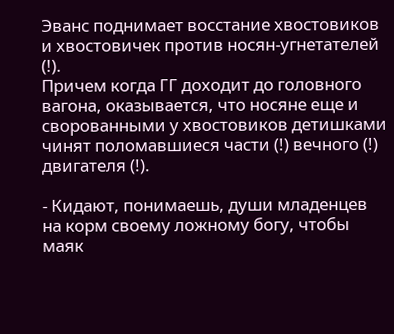Эванс поднимает восстание хвостовиков и хвостовичек против носян-угнетателей (!).
Причем когда ГГ доходит до головного вагона, оказывается, что носяне еще и сворованными у хвостовиков детишками чинят поломавшиеся части (!) вечного (!) двигателя (!).

- Кидают, понимаешь, души младенцев на корм своему ложному богу, чтобы маяк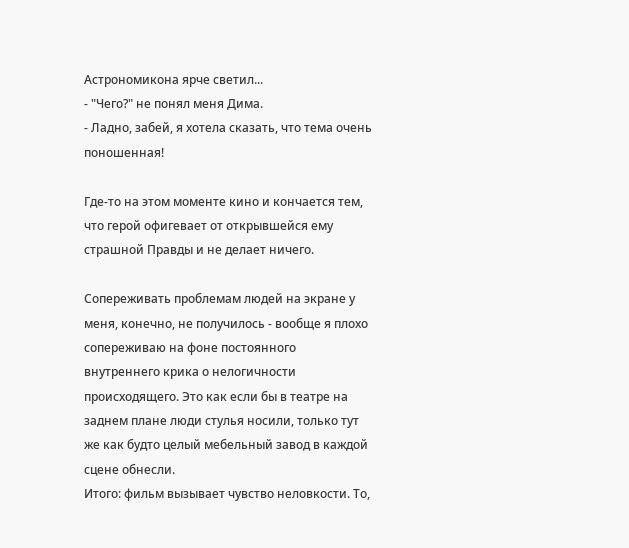Астрономикона ярче светил...
- "Чего?" не понял меня Дима.
- Ладно, забей, я хотела сказать, что тема очень поношенная!

Где-то на этом моменте кино и кончается тем, что герой офигевает от открывшейся ему страшной Правды и не делает ничего.

Сопереживать проблемам людей на экране у меня, конечно, не получилось - вообще я плохо сопереживаю на фоне постоянного внутреннего крика о нелогичности происходящего. Это как если бы в театре на заднем плане люди стулья носили, только тут же как будто целый мебельный завод в каждой сцене обнесли.
Итого: фильм вызывает чувство неловкости. То,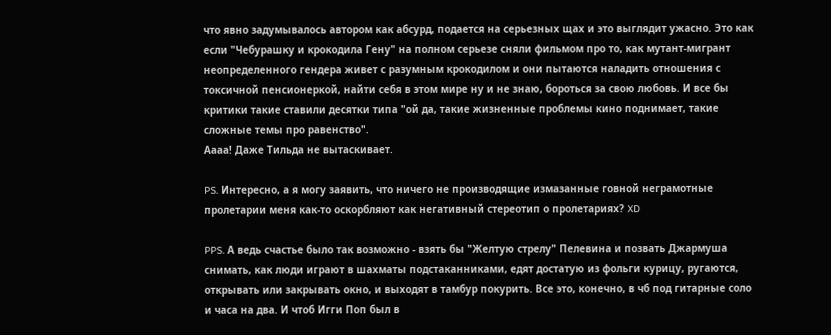что явно задумывалось автором как абсурд, подается на серьезных щах и это выглядит ужасно. Это как если "Чебурашку и крокодила Гену" на полном серьезе сняли фильмом про то, как мутант-мигрант неопределенного гендера живет с разумным крокодилом и они пытаются наладить отношения с токсичной пенсионеркой, найти себя в этом мире ну и не знаю, бороться за свою любовь. И все бы критики такие ставили десятки типа "ой да, такие жизненные проблемы кино поднимает, такие сложные темы про равенство".
Аааа! Даже Тильда не вытаскивает.

PS. Интересно, а я могу заявить, что ничего не производящие измазанные говной неграмотные пролетарии меня как-то оскорбляют как негативный стереотип о пролетариях? XD

PPS. А ведь счастье было так возможно - взять бы "Желтую стрелу" Пелевина и позвать Джармуша снимать, как люди играют в шахматы подстаканниками, едят достатую из фольги курицу, ругаются, открывать или закрывать окно, и выходят в тамбур покурить. Все это, конечно, в чб под гитарные соло и часа на два. И чтоб Игги Поп был в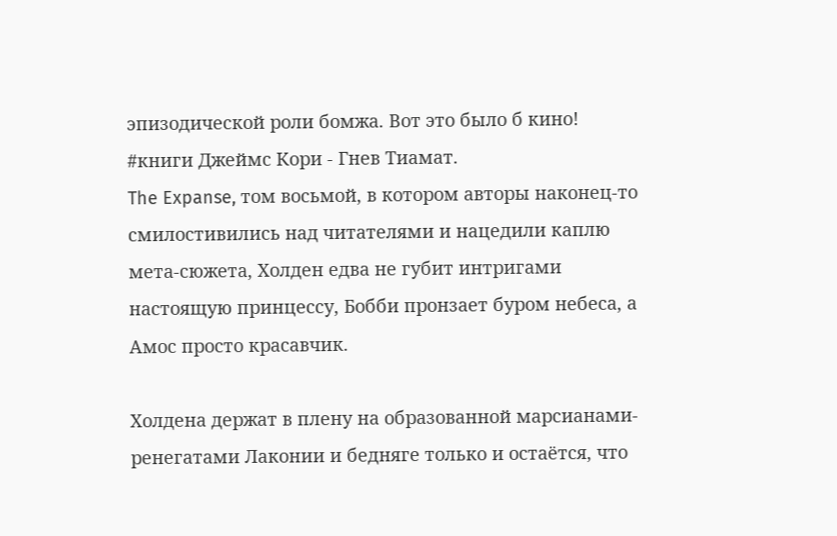эпизодической роли бомжа. Вот это было б кино!
#книги Джеймс Кори - Гнев Тиамат.
The Expanse, том восьмой, в котором авторы наконец-то смилостивились над читателями и нацедили каплю мета-сюжета, Холден едва не губит интригами настоящую принцессу, Бобби пронзает буром небеса, а Амос просто красавчик.

Холдена держат в плену на образованной марсианами-ренегатами Лаконии и бедняге только и остаётся, что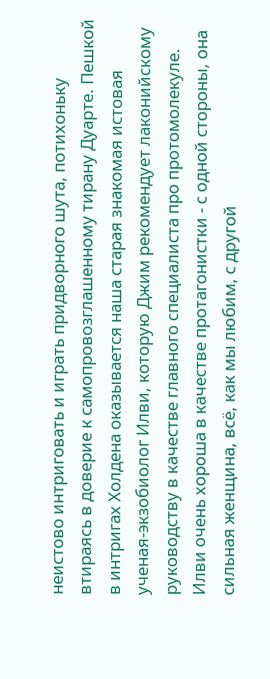неистово интриговать и играть придворного шута, потихоньку втираясь в доверие к самопровозглашенному тирану Дуарте. Пешкой в интригах Холдена оказывается наша старая знакомая истовая ученая-экзобиолог Илви, которую Джим рекомендует лаконийскому руководству в качестве главного специалиста про протомолекуле.
Илви очень хороша в качестве протагонистки - с одной стороны, она сильная женщина, всё, как мы любим, с другой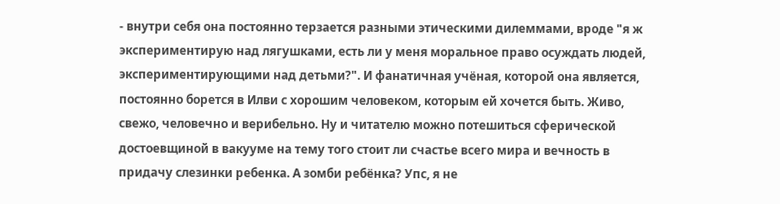- внутри себя она постоянно терзается разными этическими дилеммами, вроде "я ж экспериментирую над лягушками, есть ли у меня моральное право осуждать людей, экспериментирующими над детьми?". И фанатичная учёная, которой она является, постоянно борется в Илви с хорошим человеком, которым ей хочется быть. Живо, свежо, человечно и верибельно. Ну и читателю можно потешиться сферической достоевщиной в вакууме на тему того стоит ли счастье всего мира и вечность в придачу слезинки ребенка. А зомби ребёнка? Упс, я не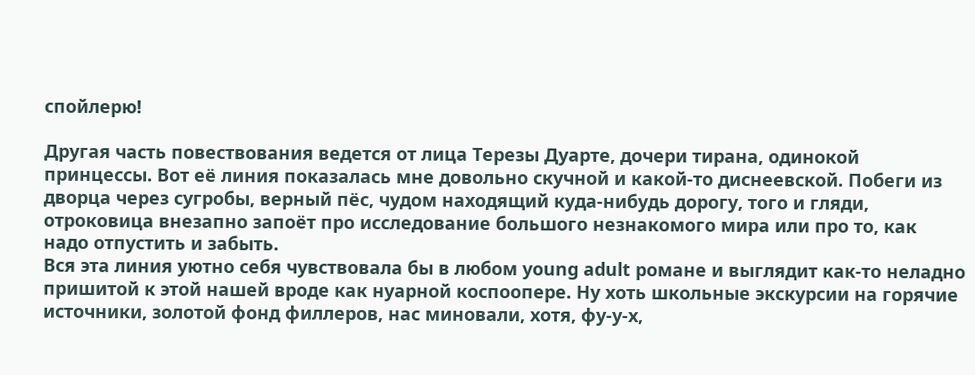спойлерю!

Другая часть повествования ведется от лица Терезы Дуарте, дочери тирана, одинокой принцессы. Вот её линия показалась мне довольно скучной и какой-то диснеевской. Побеги из дворца через сугробы, верный пёс, чудом находящий куда-нибудь дорогу, того и гляди, отроковица внезапно запоёт про исследование большого незнакомого мира или про то, как надо отпустить и забыть.
Вся эта линия уютно себя чувствовала бы в любом young adult романе и выглядит как-то неладно пришитой к этой нашей вроде как нуарной коспоопере. Ну хоть школьные экскурсии на горячие источники, золотой фонд филлеров, нас миновали, хотя, фу-у-х,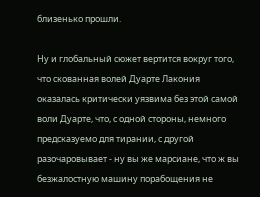близенько прошли.

Ну и глобальный сюжет вертится вокруг того, что скованная волей Дуарте Лакония оказалась критически уязвима без этой самой воли Дуарте, что, с одной стороны, немного предсказуемо для тирании, с другой разочаровывает - ну вы же марсиане, что ж вы безжалостную машину порабощения не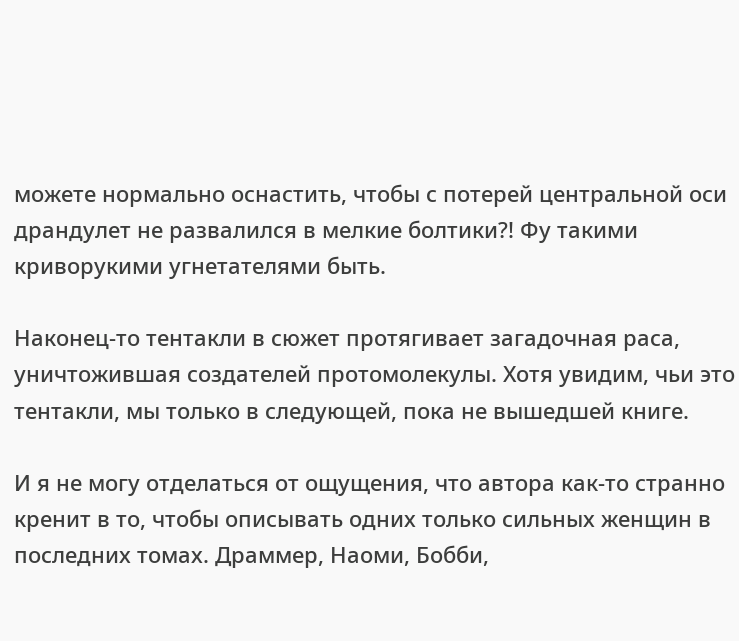можете нормально оснастить, чтобы с потерей центральной оси драндулет не развалился в мелкие болтики?! Фу такими криворукими угнетателями быть.

Наконец-то тентакли в сюжет протягивает загадочная раса, уничтожившая создателей протомолекулы. Хотя увидим, чьи это тентакли, мы только в следующей, пока не вышедшей книге.

И я не могу отделаться от ощущения, что автора как-то странно кренит в то, чтобы описывать одних только сильных женщин в последних томах. Драммер, Наоми, Бобби,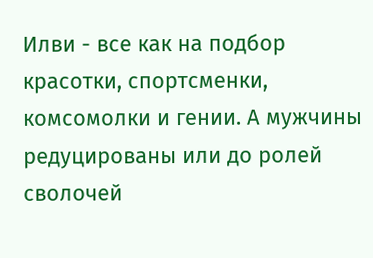Илви - все как на подбор красотки, спортсменки, комсомолки и гении. А мужчины редуцированы или до ролей сволочей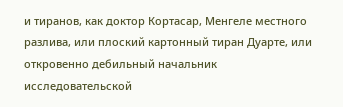и тиранов, как доктор Кортасар, Менгеле местного разлива, или плоский картонный тиран Дуарте, или откровенно дебильный начальник исследовательской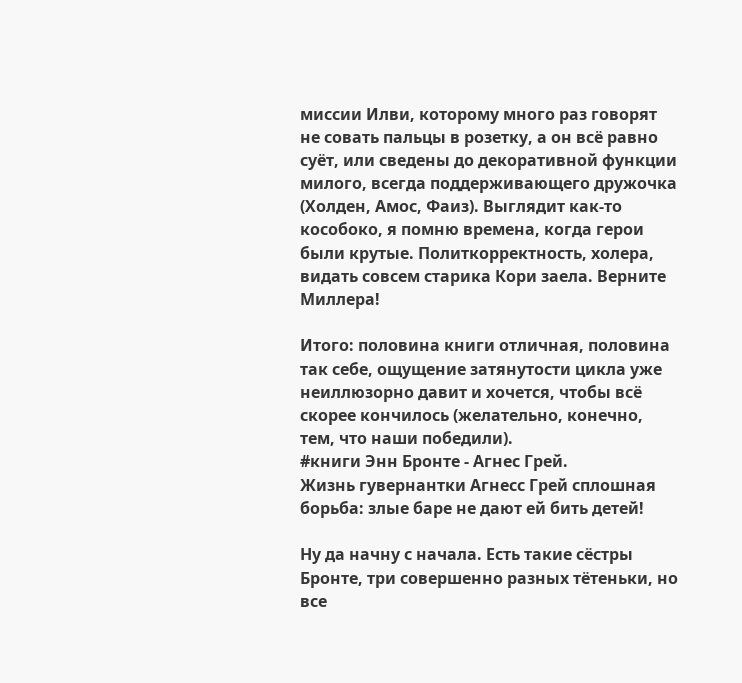миссии Илви, которому много раз говорят не совать пальцы в розетку, а он всё равно суёт, или сведены до декоративной функции милого, всегда поддерживающего дружочка (Холден, Амос, Фаиз). Выглядит как-то кособоко, я помню времена, когда герои были крутые. Политкорректность, холера, видать совсем старика Кори заела. Верните Миллера!

Итого: половина книги отличная, половина так себе, ощущение затянутости цикла уже неиллюзорно давит и хочется, чтобы всё скорее кончилось (желательно, конечно, тем, что наши победили).
#книги Энн Бронте - Агнес Грей.
Жизнь гувернантки Агнесс Грей сплошная борьба: злые баре не дают ей бить детей!

Ну да начну с начала. Есть такие сёстры Бронте, три совершенно разных тётеньки, но все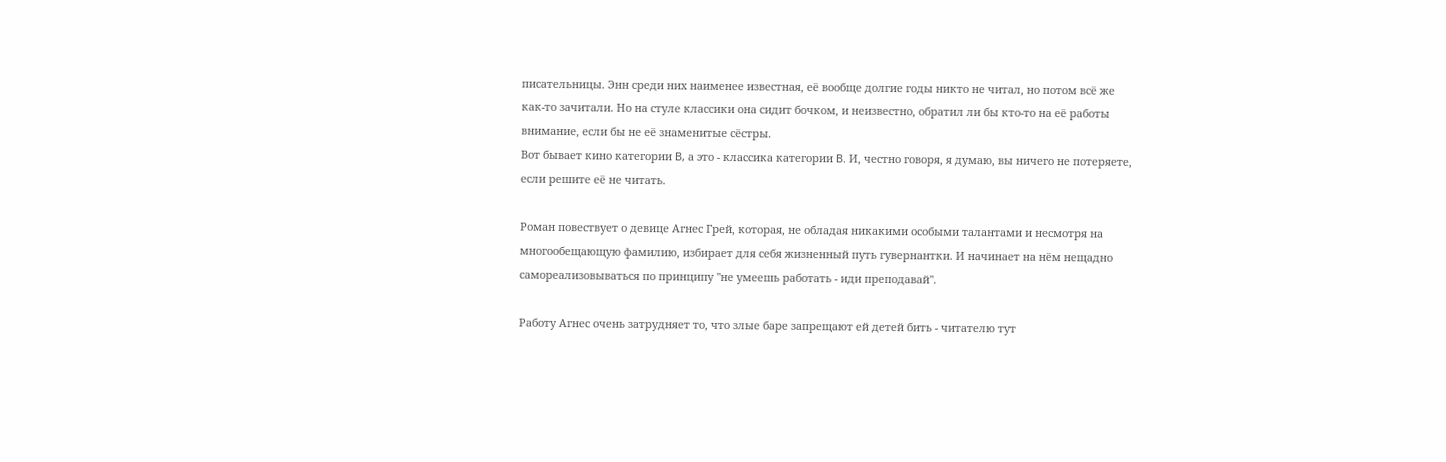писательницы. Энн среди них наименее известная, её вообще долгие годы никто не читал, но потом всё же как-то зачитали. Но на стуле классики она сидит бочком, и неизвестно, обратил ли бы кто-то на её работы внимание, если бы не её знаменитые сёстры.
Вот бывает кино категории B, а это - классика категории B. И, честно говоря, я думаю, вы ничего не потеряете, если решите её не читать.

Роман повествует о девице Агнес Грей, которая, не обладая никакими особыми талантами и несмотря на многообещающую фамилию, избирает для себя жизненный путь гувернантки. И начинает на нём нещадно самореализовываться по принципу "не умеешь работать - иди преподавай".

Работу Агнес очень затрудняет то, что злые баре запрещают ей детей бить - читателю тут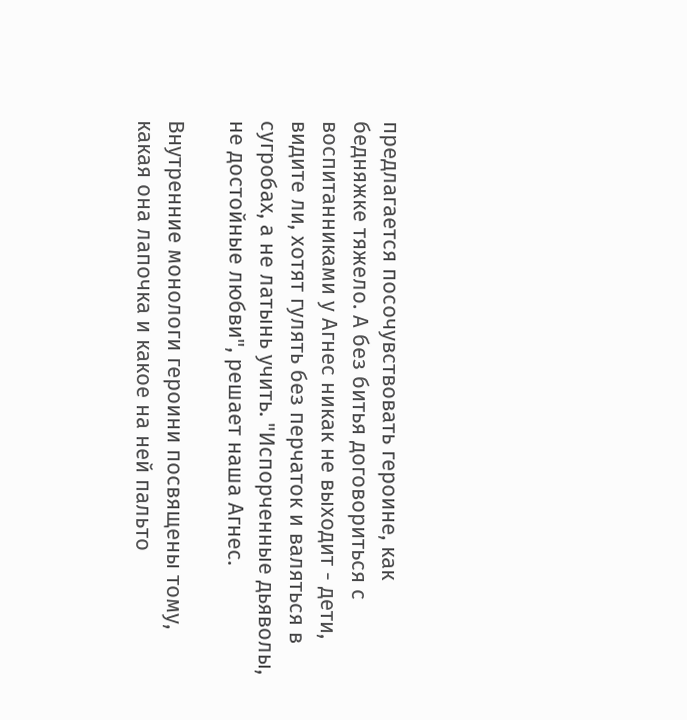предлагается посочувствовать героине, как бедняжке тяжело. А без битья договориться с воспитанниками у Агнес никак не выходит - дети, видите ли, хотят гулять без перчаток и валяться в сугробах, а не латынь учить. "Испорченные дьяволы, не достойные любви", решает наша Агнес.

Внутренние монологи героини посвящены тому, какая она лапочка и какое на ней пальто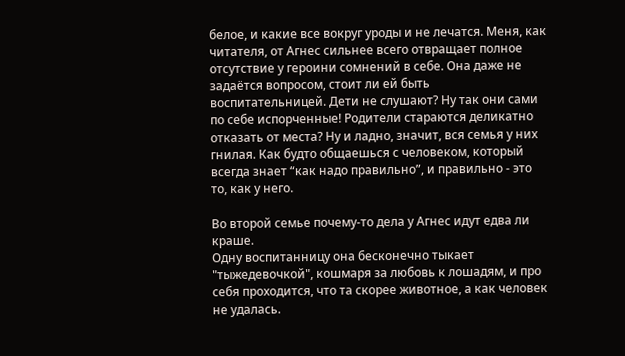белое, и какие все вокруг уроды и не лечатся. Меня, как читателя, от Агнес сильнее всего отвращает полное отсутствие у героини сомнений в себе. Она даже не задаётся вопросом, стоит ли ей быть воспитательницей. Дети не слушают? Ну так они сами по себе испорченные! Родители стараются деликатно отказать от места? Ну и ладно, значит, вся семья у них гнилая. Как будто общаешься с человеком, который всегда знает “как надо правильно”, и правильно - это то, как у него.

Во второй семье почему-то дела у Агнес идут едва ли краше.
Одну воспитанницу она бесконечно тыкает "тыжедевочкой", кошмаря за любовь к лошадям, и про себя проходится, что та скорее животное, а как человек не удалась.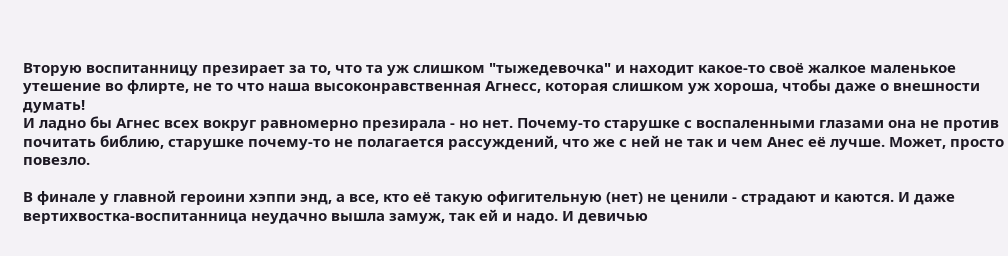Вторую воспитанницу презирает за то, что та уж слишком "тыжедевочка" и находит какое-то своё жалкое маленькое утешение во флирте, не то что наша высоконравственная Агнесс, которая слишком уж хороша, чтобы даже о внешности думать!
И ладно бы Агнес всех вокруг равномерно презирала - но нет. Почему-то старушке с воспаленными глазами она не против почитать библию, старушке почему-то не полагается рассуждений, что же с ней не так и чем Анес её лучше. Может, просто повезло.

В финале у главной героини хэппи энд, а все, кто её такую офигительную (нет) не ценили - страдают и каются. И даже вертихвостка-воспитанница неудачно вышла замуж, так ей и надо. И девичью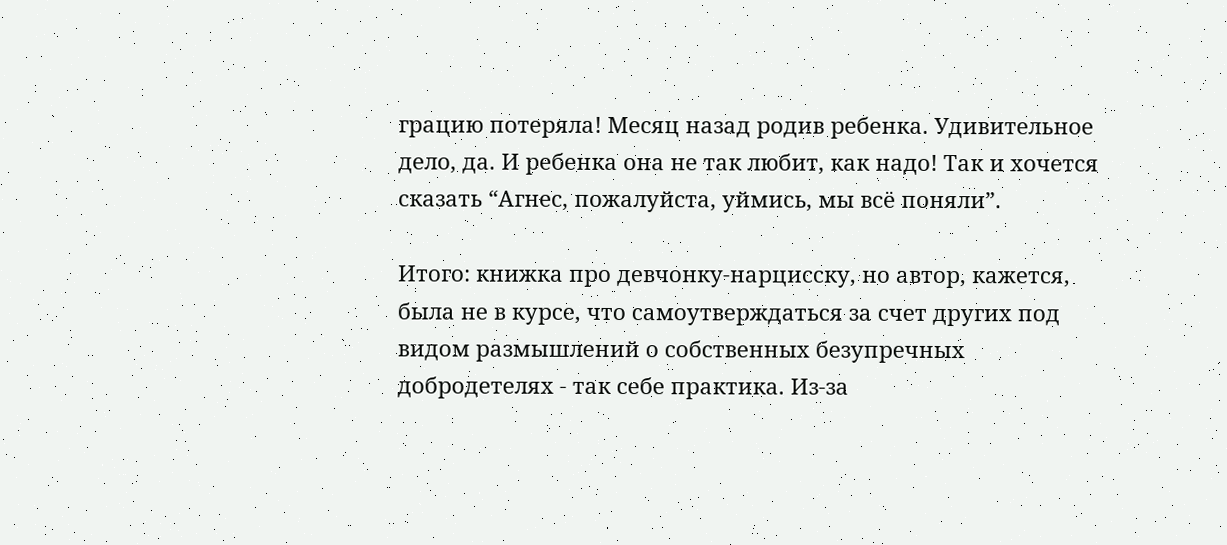грацию потеряла! Месяц назад родив ребенка. Удивительное дело, да. И ребенка она не так любит, как надо! Так и хочется сказать “Агнес, пожалуйста, уймись, мы всё поняли”.

Итого: книжка про девчонку-нарцисску, но автор, кажется, была не в курсе, что самоутверждаться за счет других под видом размышлений о собственных безупречных добродетелях - так себе практика. Из-за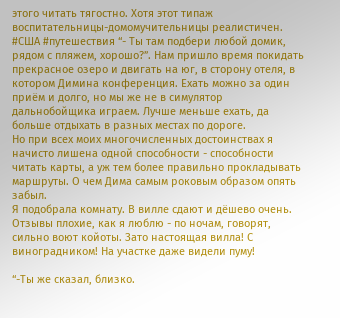этого читать тягостно. Хотя этот типаж воспитательницы-домомучительницы реалистичен.
#США #путешествия “- Ты там подбери любой домик, рядом с пляжем, хорошо?”. Нам пришло время покидать прекрасное озеро и двигать на юг, в сторону отеля, в котором Димина конференция. Ехать можно за один приём и долго, но мы же не в симулятор дальнобойщика играем. Лучше меньше ехать, да больше отдыхать в разных местах по дороге.
Но при всех моих многочисленных достоинствах я начисто лишена одной способности - способности читать карты, а уж тем более правильно прокладывать маршруты. О чем Дима самым роковым образом опять забыл.
Я подобрала комнату. В вилле сдают и дёшево очень. Отзывы плохие, как я люблю - по ночам, говорят, сильно воют койоты. Зато настоящая вилла! С виноградником! На участке даже видели пуму!

“-Ты же сказал, близко.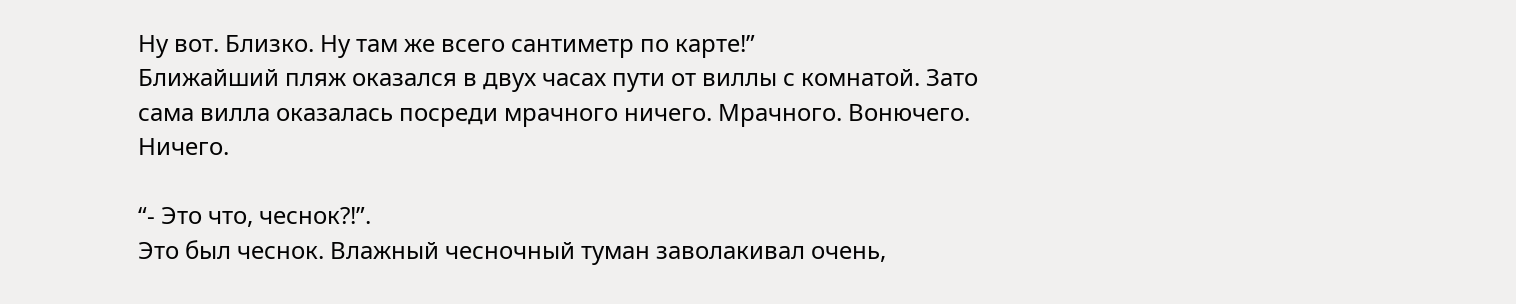Ну вот. Близко. Ну там же всего сантиметр по карте!”
Ближайший пляж оказался в двух часах пути от виллы с комнатой. Зато сама вилла оказалась посреди мрачного ничего. Мрачного. Вонючего. Ничего.

“- Это что, чеснок?!”.
Это был чеснок. Влажный чесночный туман заволакивал очень,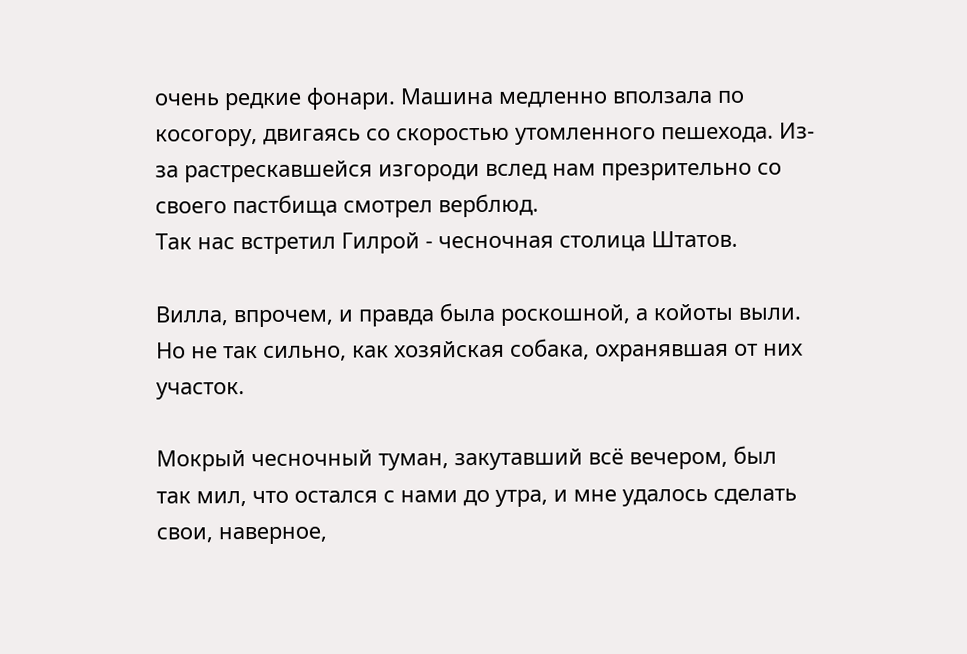очень редкие фонари. Машина медленно вползала по косогору, двигаясь со скоростью утомленного пешехода. Из-за растрескавшейся изгороди вслед нам презрительно со своего пастбища смотрел верблюд.
Так нас встретил Гилрой - чесночная столица Штатов.

Вилла, впрочем, и правда была роскошной, а койоты выли. Но не так сильно, как хозяйская собака, охранявшая от них участок.

Мокрый чесночный туман, закутавший всё вечером, был так мил, что остался с нами до утра, и мне удалось сделать свои, наверное,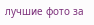лучшие фото за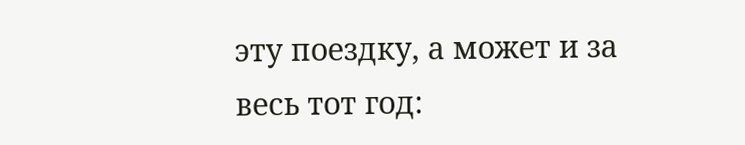эту поездку, а может и за весь тот год: